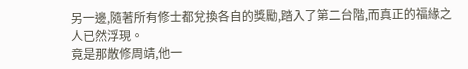另一邊,隨著所有修士都兌換各自的獎勵,踏入了第二台階,而真正的福緣之人已然浮現。
竟是那散修周靖,他一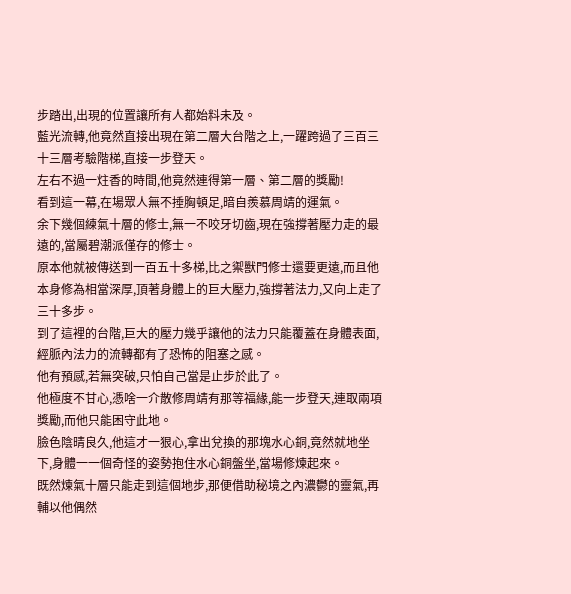步踏出,出現的位置讓所有人都始料未及。
藍光流轉,他竟然直接出現在第二層大台階之上,一躍跨過了三百三十三層考驗階梯,直接一步登天。
左右不過一炷香的時間,他竟然連得第一層、第二層的獎勵!
看到這一幕,在場眾人無不捶胸頓足,暗自羨慕周靖的運氣。
余下幾個練氣十層的修士,無一不咬牙切齒,現在強撐著壓力走的最遠的,當屬碧潮派僅存的修士。
原本他就被傳送到一百五十多梯,比之禦獸門修士還要更遠,而且他本身修為相當深厚,頂著身體上的巨大壓力,強撐著法力,又向上走了三十多步。
到了這裡的台階,巨大的壓力幾乎讓他的法力只能覆蓋在身體表面,經脈內法力的流轉都有了恐怖的阻塞之感。
他有預感,若無突破,只怕自己當是止步於此了。
他極度不甘心,憑啥一介散修周靖有那等福緣,能一步登天,連取兩項獎勵,而他只能困守此地。
臉色陰晴良久,他這才一狠心,拿出兌換的那塊水心銅,竟然就地坐下,身體一一個奇怪的姿勢抱住水心銅盤坐,當場修煉起來。
既然煉氣十層只能走到這個地步,那便借助秘境之內濃鬱的靈氣,再輔以他偶然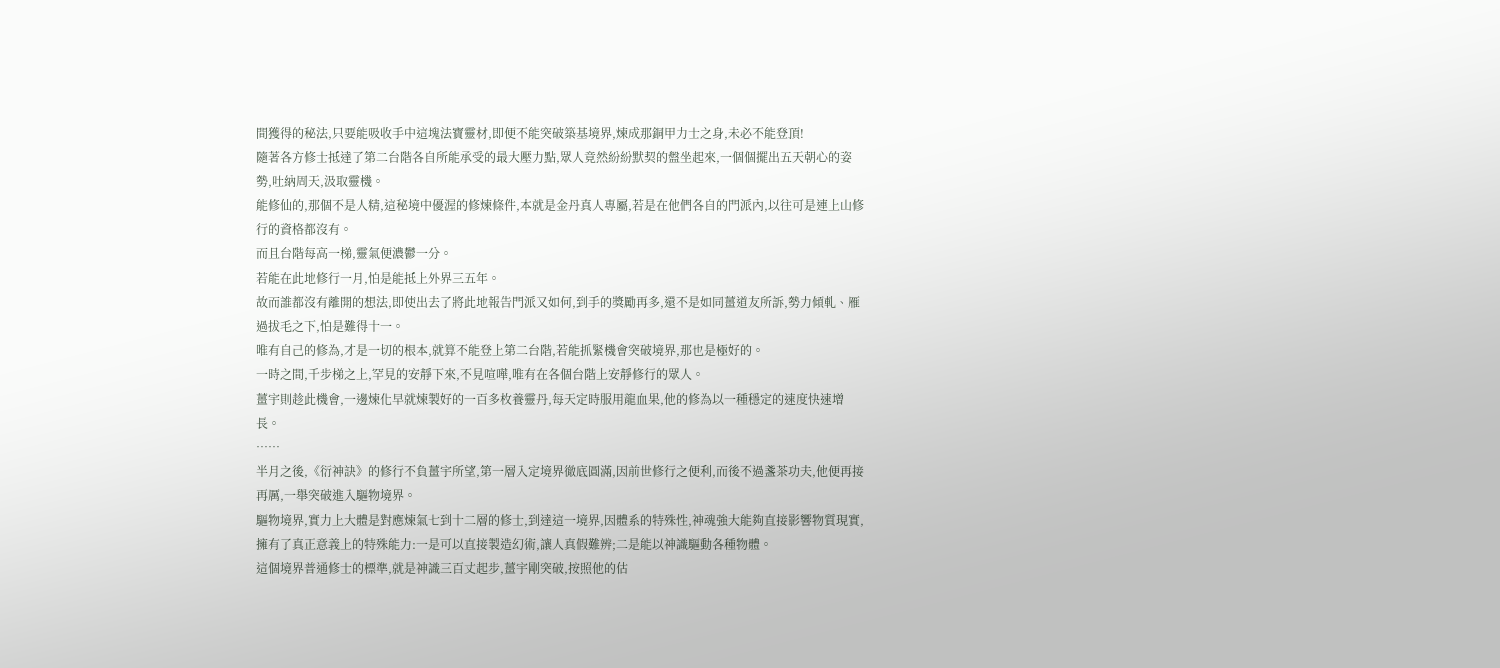間獲得的秘法,只要能吸收手中這塊法寶靈材,即便不能突破築基境界,煉成那銅甲力士之身,未必不能登頂!
隨著各方修士抵達了第二台階各自所能承受的最大壓力點,眾人竟然紛紛默契的盤坐起來,一個個擺出五天朝心的姿勢,吐納周天,汲取靈機。
能修仙的,那個不是人精,這秘境中優渥的修煉條件,本就是金丹真人專屬,若是在他們各自的門派內,以往可是連上山修行的資格都沒有。
而且台階每高一梯,靈氣便濃鬱一分。
若能在此地修行一月,怕是能抵上外界三五年。
故而誰都沒有離開的想法,即使出去了將此地報告門派又如何,到手的獎勵再多,還不是如同薑道友所訴,勢力傾軋、雁過拔毛之下,怕是難得十一。
唯有自己的修為,才是一切的根本,就算不能登上第二台階,若能抓緊機會突破境界,那也是極好的。
一時之間,千步梯之上,罕見的安靜下來,不見喧嘩,唯有在各個台階上安靜修行的眾人。
薑宇則趁此機會,一邊煉化早就煉製好的一百多枚養靈丹,每天定時服用龍血果,他的修為以一種穩定的速度快速增長。
……
半月之後,《衍神訣》的修行不負薑宇所望,第一層入定境界徹底圓滿,因前世修行之便利,而後不過盞茶功夫,他便再接再厲,一舉突破進入驅物境界。
驅物境界,實力上大體是對應煉氣七到十二層的修士,到達這一境界,因體系的特殊性,神魂強大能夠直接影響物質現實,擁有了真正意義上的特殊能力:一是可以直接製造幻術,讓人真假難辨;二是能以神識驅動各種物體。
這個境界普通修士的標準,就是神識三百丈起步,薑宇剛突破,按照他的估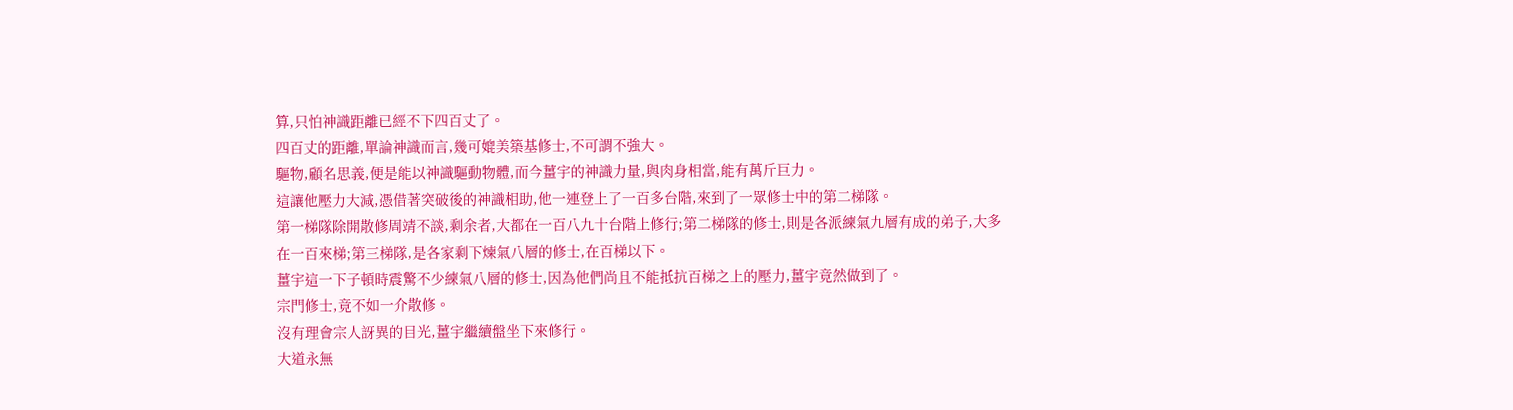算,只怕神識距離已經不下四百丈了。
四百丈的距離,單論神識而言,幾可媲美築基修士,不可謂不強大。
驅物,顧名思義,便是能以神識驅動物體,而今薑宇的神識力量,與肉身相當,能有萬斤巨力。
這讓他壓力大減,憑借著突破後的神識相助,他一連登上了一百多台階,來到了一眾修士中的第二梯隊。
第一梯隊除開散修周靖不談,剩余者,大都在一百八九十台階上修行;第二梯隊的修士,則是各派練氣九層有成的弟子,大多在一百來梯;第三梯隊,是各家剩下煉氣八層的修士,在百梯以下。
薑宇這一下子頓時震驚不少練氣八層的修士,因為他們尚且不能抵抗百梯之上的壓力,薑宇竟然做到了。
宗門修士,竟不如一介散修。
沒有理會宗人訝異的目光,薑宇繼續盤坐下來修行。
大道永無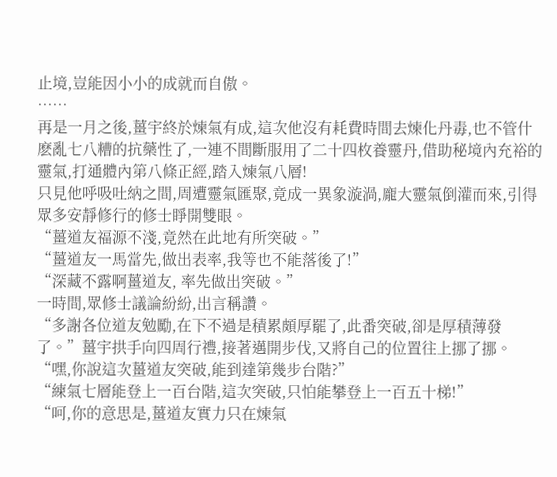止境,豈能因小小的成就而自傲。
……
再是一月之後,薑宇終於煉氣有成,這次他沒有耗費時間去煉化丹毒,也不管什麽亂七八糟的抗藥性了,一連不間斷服用了二十四枚養靈丹,借助秘境內充裕的靈氣,打通體內第八條正經,踏入煉氣八層!
只見他呼吸吐納之間,周遭靈氣匯聚,竟成一異象漩渦,龐大靈氣倒灌而來,引得眾多安靜修行的修士睜開雙眼。
“薑道友福源不淺,竟然在此地有所突破。”
“薑道友一馬當先,做出表率,我等也不能落後了!”
“深藏不露啊薑道友, 率先做出突破。”
一時間,眾修士議論紛紛,出言稱讚。
“多謝各位道友勉勵,在下不過是積累頗厚罷了,此番突破,卻是厚積薄發了。”薑宇拱手向四周行禮,接著邁開步伐,又將自己的位置往上挪了挪。
“嘿,你說這次薑道友突破,能到達第幾步台階?”
“練氣七層能登上一百台階,這次突破,只怕能攀登上一百五十梯!”
“呵,你的意思是,薑道友實力只在煉氣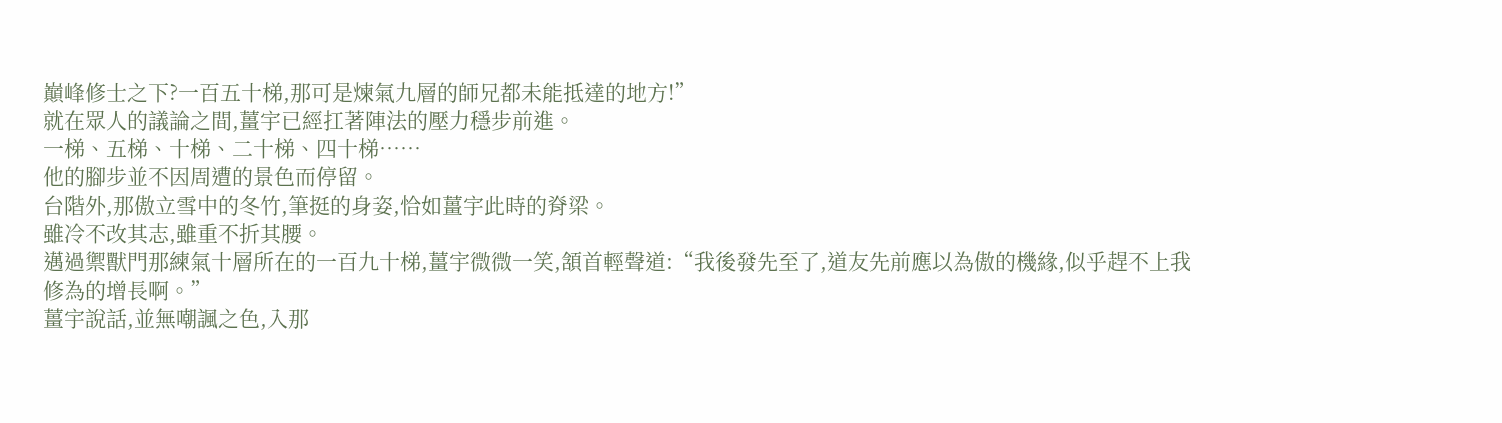巔峰修士之下?一百五十梯,那可是煉氣九層的師兄都未能抵達的地方!”
就在眾人的議論之間,薑宇已經扛著陣法的壓力穩步前進。
一梯、五梯、十梯、二十梯、四十梯……
他的腳步並不因周遭的景色而停留。
台階外,那傲立雪中的冬竹,筆挺的身姿,恰如薑宇此時的脊梁。
雖冷不改其志,雖重不折其腰。
邁過禦獸門那練氣十層所在的一百九十梯,薑宇微微一笑,頷首輕聲道:“我後發先至了,道友先前應以為傲的機緣,似乎趕不上我修為的增長啊。”
薑宇說話,並無嘲諷之色,入那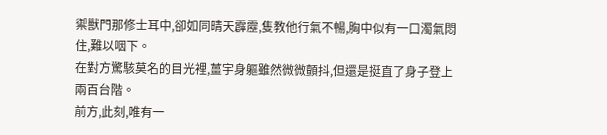禦獸門那修士耳中,卻如同晴天霹靂,隻教他行氣不暢,胸中似有一口濁氣悶住,難以咽下。
在對方驚駭莫名的目光裡,薑宇身軀雖然微微顫抖,但還是挺直了身子登上兩百台階。
前方,此刻,唯有一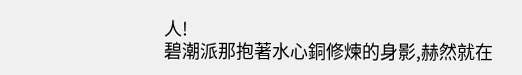人!
碧潮派那抱著水心銅修煉的身影,赫然就在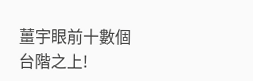薑宇眼前十數個台階之上!